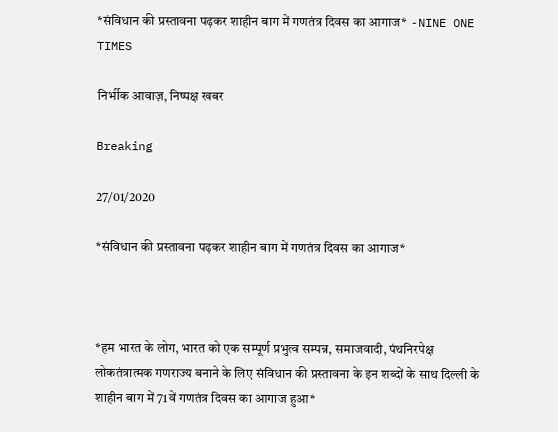*संविधान की प्रस्तावना पढ़कर शाहीन बाग में गणतंत्र दिवस का आगाज*  - NINE ONE TIMES

निर्भीक आवाज़, निष्पक्ष खबर

Breaking

27/01/2020

*संविधान की प्रस्तावना पढ़कर शाहीन बाग में गणतंत्र दिवस का आगाज*



*हम भारत के लोग, भारत को एक सम्पूर्ण प्रभुत्व सम्पन्न, समाजवादी, पंथनिरपेक्ष लोकतंत्रात्मक गणराज्य बनाने के लिए संविधान की प्रस्तावना के इन शब्दों के साथ दिल्ली के शाहीन बाग में 71वें गणतंत्र दिवस का आगाज हुआ*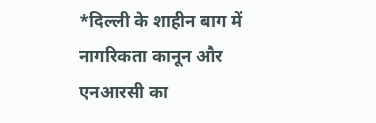*दिल्ली के शाहीन बाग में नागरिकता कानून और एनआरसी का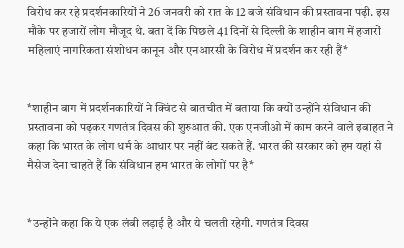विरोध कर रहे प्रदर्शनकारियों ने 26 जनवरी को रात के 12 बजे संविधान की प्रस्तावना पढ़ी. इस मौके पर हजारों लोग मौजूद थे. बता दें कि पिछले 41 दिनों से दिल्ली के शाहीन बाग में हजारों महिलाएं नागरिकता संशोधन कानून और एनआरसी के विरोध में प्रदर्शन कर रही हैं*


*शाहीन बाग में प्रदर्शनकारियों ने क्विंट से बातचीत में बताया कि क्यों उन्होंने संविधान की प्रस्तावना को पढ़कर गणतंत्र दिवस की शुरुआत की. एक एनजीओ में काम करने वाले इबाहत ने कहा कि भारत के लोग धर्म के आधार पर नहीं बंट सकते हैं. भारत की सरकार को हम यहां से मैसेज देना चाहते हैं कि संविधान हम भारत के लोगों पर है*


*उन्होंने कहा कि ये एक लंबी लड़ाई है और ये चलती रहेगी. गणतंत्र दिवस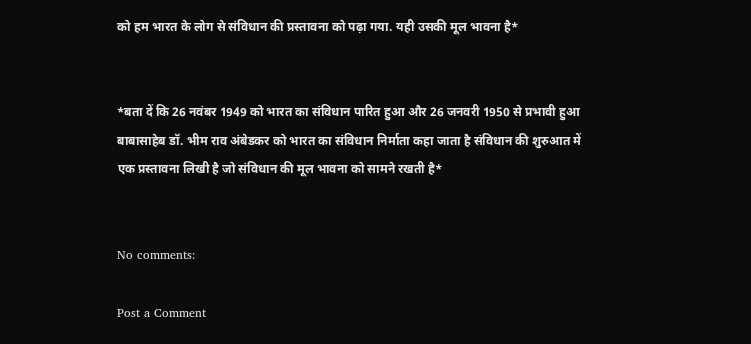को हम भारत के लोग से संविधान की प्रस्तावना को पढ़ा गया. यही उसकी मूल भावना है*


*बता दें कि 26 नवंबर 1949 को भारत का संविधान पारित हुआ और 26 जनवरी 1950 से प्रभावी हुआ बाबासाहेब डॉ. भीम राव अंबेडकर को भारत का संविधान निर्माता कहा जाता है संविधान की शुरुआत में एक प्रस्तावना लिखी है जो संविधान की मूल भावना को सामने रखती है*


No comments:

Post a Comment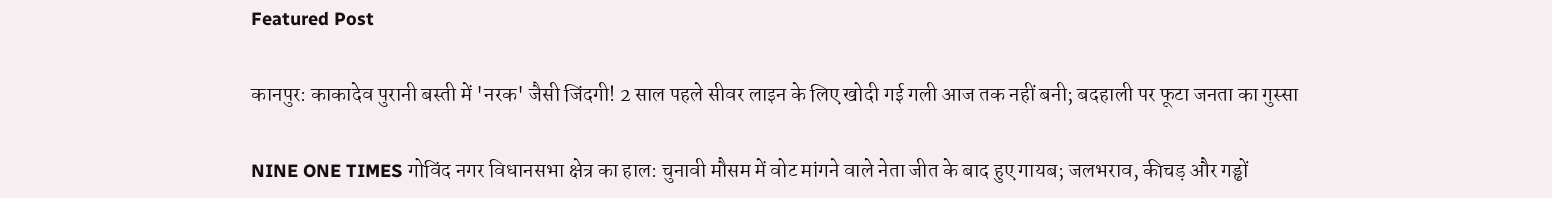Featured Post

कानपुर: काकादेव पुरानी बस्ती में 'नरक' जैसी जिंदगी! 2 साल पहले सीवर लाइन के लिए खोदी गई गली आज तक नहीं बनी; बदहाली पर फूटा जनता का गुस्सा

NINE ONE TIMES गोविंद नगर विधानसभा क्षेत्र का हाल: चुनावी मौसम में वोट मांगने वाले नेता जीत के बाद हुए गायब; जलभराव, कीचड़ और गड्ढों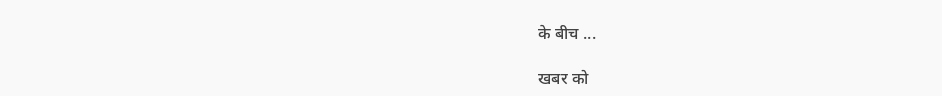के बीच ...

खबर को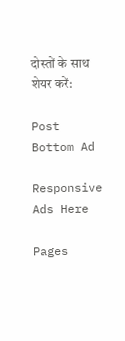दोस्तों के साथ शेयर करें:

Post Bottom Ad

Responsive Ads Here

Pages